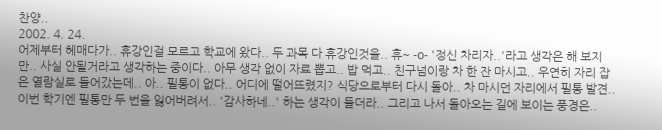찬양..
2002. 4. 24.
어제부터 헤매다가.. 휴강인걸 모르고 학교에 왔다.. 두 과목 다 휴강인것을.. 휴~ -o- '정신 차리자..'라고 생각은 해 보지만.. 사실 안될거라고 생각하는 중이다.. 아무 생각 없이 자료 뽑고.. 밥 먹고.. 친구넘이랑 차 한 잔 마시고.. 우연히 자리 잡은 열람실로 들어갔는데.. 아.. 필통이 없다.. 어디에 떨어뜨렸지? 식당으로부터 다시 돌아.. 차 마시던 자리에서 필통 발견.. 이번 학기엔 필통만 두 번을 잃어버려서.. '감사하네..' 하는 생각이 들더라.. 그리고 나서 돌아오는 길에 보이는 풍경은..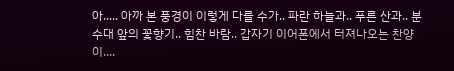아..... 아까 본 풍경이 이렇게 다를 수가.. 파란 하늘과.. 푸른 산과.. 분수대 앞의 꽃향기.. 힘찬 바람.. 갑자기 이어폰에서 터져나오는 찬양이....